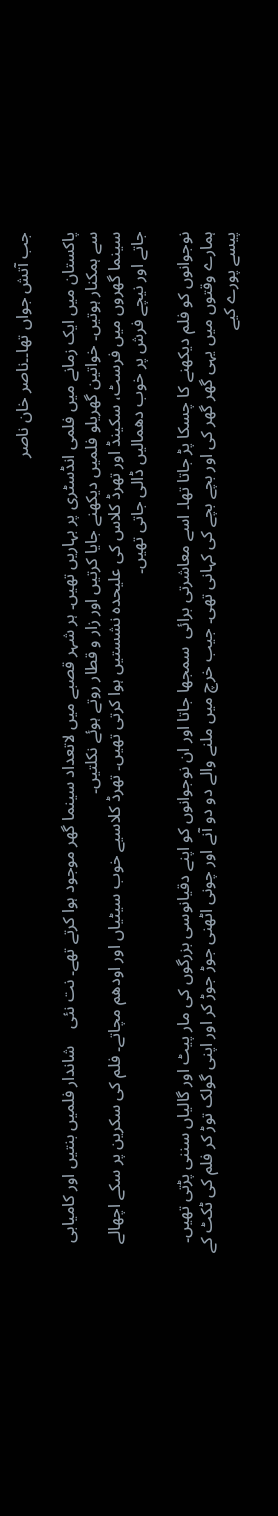جب آتش جواں تھا۔۔ناصر خان ناصر

پاکستان میں ایک زمانے میں فلمی انڈسٹری پر بہاریں تھیں۔ ہر شہر قصبے میں لاتعداد سینما گھر موجود ہوا کرتے تھے۔ نت نئی    شاندار فلمیں بنتیں اور کامیابی سے ہمکنار ہوتیں۔ خواتین گھریلو فلمیں دیکھنے جایا کرتیں اور زار و قطار روتے ہوئے نکلتیں۔
سینما گھروں میں فرسٹ، سکینڈ اور تھرڈ کلاس کی علیحدہ نشستیں ہوا کرتی تھیں۔ تھرڈ کلاسیے خوب سیٹیاں اور اودھم مچاتے۔ فلم کی سکرین پر سکے اچھالے جاتے اور نیچے فرش پر خوب دھمالیں ڈالی جاتی تھیں۔

نوجوانوں کو فلم دیکھنے کا چسکا پڑ جاتا تھا۔ اسے معاشرتی برائی  سمجھا جاتا اور ان نوجوانوں کو اپنے دقیانوسی بزرگوں کی مار پیٹ اور گالیاں سننی پڑتی تھیں۔ ہمارے وقتوں میں یہی گھر گھر کی اور بچے بچے کی کہانی تھی۔ جیب خرچ میں ملنے والے دو دو آنے اور چونی اٹھنی جوڑ جوڑ کر اور اپنی گولک توڑ کر فلم کی ٹکٹ کے پیسے پورے کیے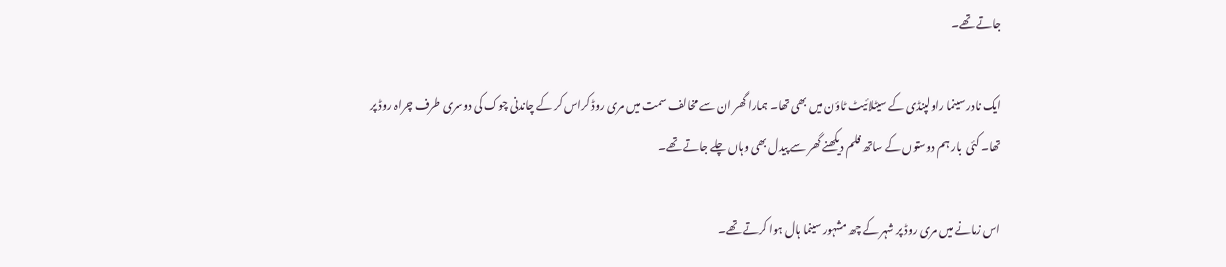جاتے تھے۔

ایک نادر سینما راولپنڈی کے سیٹلائیٹ ٹاؤن میں بھی تھا۔ ہمارا گھر ان سے مخالف سمت میں مری روڈ کراس کر کے چاندنی چوک کی دوسری طرف چراہ روڈ پر تھا۔ کئی  بار ہم دوستوں کے ساتھ فلم دیکھنے گھر سے پیدل بھی وہاں چلے جاتے تھے۔

اس زمانے میں مری روڈ پر شہر کے چھ مشہور سینما ہال ہوا کرتے تھے۔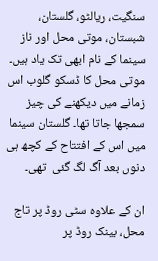سنگیت، ریالٹو، گلستان، شبستان، موتی محل اور ناز سینما کے نام ابھی تک یاد ہیں۔ موتی محل کا ڈسکو گلوب اس زمانے میں دیکھنے کی چیز سمجھا جاتا تھا۔ گلستان سینما میں اس کے افتتاح کے کچھ ہی دنوں بعد آگ لگ گئی  تھی۔

ان کے علاوہ سٹی روڈ پر تاج محل، بینک روڈ پر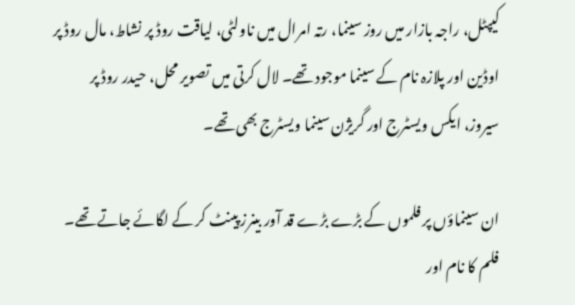کیپٹل، راجہ بازار میں روز سینما، رتہ امرال میں ناولٹی، لیاقت روڈ پر نشاط، مال روڈ پر اوڈین اور پلازہ نام کے سینما موجود تھے۔ لال کرتی میں تصویر محل، حیدر روڈ پر سیروز، ایکس ویسٹرج اور گریژن سینما ویسٹرج بھی تھے۔

ان سینماؤں پر فلموں کے بڑے بڑے قد آور بینرز پینٹ کر کے لگائے جاتے تھے۔ فلم کا نام اور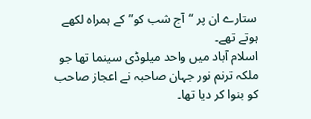ستارے ان پر “آج شب کو” کے ہمراہ لکھے ہوتے تھے۔
اسلام آباد میں واحد میلوڈی سینما تھا جو ملکہ ترنم نور جہان صاحبہ نے اعجاز صاحب کو بنوا کر دیا تھا۔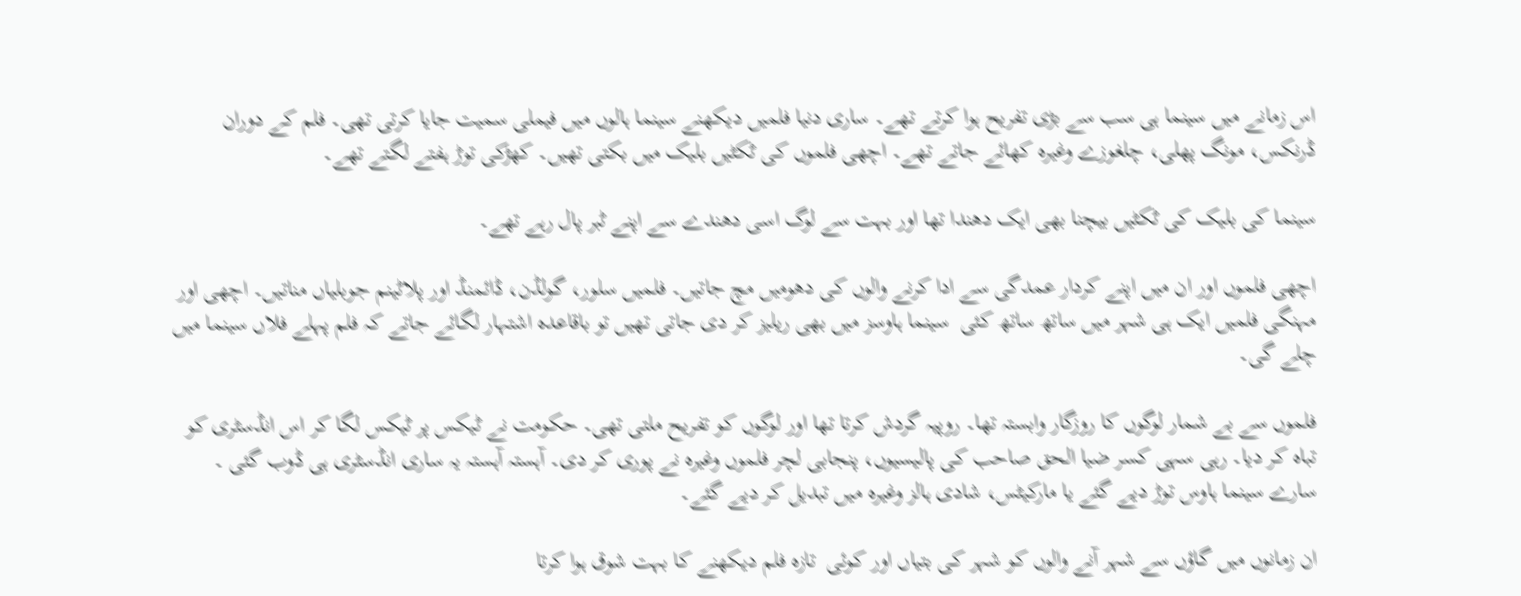اس زمانے میں سینما ہی سب سے بڑی تفریح ہوا کرتے تھے۔ ساری دنیا فلمیں دیکھنے سینما ہالوں میں فیملی سمیت جایا کرتی تھی۔ فلم کے دوران ڈرنکس، مونگ پھلی، چلغوزے وغیرہ کھائے جاتے تھے۔ اچھی فلموں کی ٹکٹیں بلیک میں بکتی تھیں۔ کھڑکی توڑ ہفتے لگتے تھے۔

سینما کی بلیک کی ٹکٹیں بیچنا بھی ایک دھندا تھا اور بہت سے لوگ اسی دھندے سے اپنے ٹبر پال رہے تھے۔

اچھی فلموں اور ان میں اپنے کردار عمدگی سے ادا کرنے والوں کی دھومیں مچ جاتیں۔ فلمیں سلور، گولڈن، ڈائمنڈ اور پلاٹینم جوبلیاں مناتیں۔ اچھی اور مہنگی فلمیں ایک ہی شہر میں ساتھ ساتھ کئی  سینما ہاوسز میں بھی ریلیز کر دی جاتی تھیں تو باقاعدہ اشتہار لگائے جاتے کہ فلم پہلے فلاں سینما میں چلے گی۔

فلموں سے بے شمار لوگوں کا روزگار وابستہ تھا۔ روپیہ گردش کرتا تھا اور لوگوں کو تفریح ملتی تھی۔ حکومت نے ٹیکس پر ٹیکس لگا کر اس انڈسٹری کو تباہ کر دیا۔ رہی سہی کسر ضیا الحق صاحب کی پالیسیوں، پنجابی لچر فلموں وغیرہ نے پوری کر دی۔ آہستہ آہستہ یہ ساری انڈسٹری ہی ڈوب گئی ۔ سارے سینما ہاوس توڑ دیے گئے یا مارکیٹس، شادی ہالز وغیرہ میں تبدیل کر دیے گئے۔

ان زمانوں میں گاؤں سے شہر آنے والوں کو شہر کی بتیاں اور کوئی  تازہ فلم دیکھنے کا بہت شوق ہوا کرتا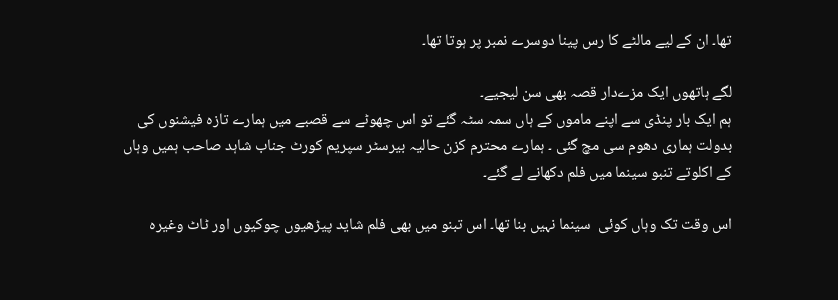تھا۔ ان کے لیے مالٹے کا رس پینا دوسرے نمبر پر ہوتا تھا۔

لگے ہاتھوں ایک مزےدار قصہ بھی سن لیجیے۔
ہم ایک بار پنڈی سے اپنے ماموں کے ہاں سمہ سٹہ گئے تو اس چھوٹے سے قصبے میں ہمارے تازہ فیشنوں کی بدولت ہماری دھوم سی مچ گئی ۔ ہمارے محترم کزن حالیہ بیرسٹر سپریم کورٹ جناب شاہد صاحب ہمیں وہاں کے اکلوتے تنبو سینما میں فلم دکھانے لے گئے۔

اس وقت تک وہاں کوئی  سینما نہیں بنا تھا۔ اس تبنو میں بھی فلم شاید پیڑھیوں چوکیوں اور ٹاٹ وغیرہ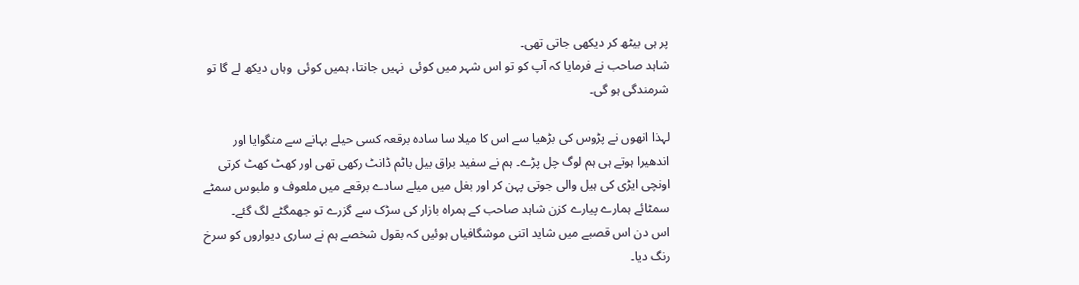پر ہی بیٹھ کر دیکھی جاتی تھی۔
شاہد صاحب نے فرمایا کہ آپ کو تو اس شہر میں کوئی  نہیں جانتا، ہمیں کوئی  وہاں دیکھ لے گا تو شرمندگی ہو گی۔

لہذا انھوں نے پڑوس کی بڑھیا سے اس کا میلا سا سادہ برقعہ کسی حیلے بہانے سے منگوایا اور اندھیرا ہوتے ہی ہم لوگ چل پڑے۔ ہم نے سفید براق بیل باٹم ڈانٹ رکھی تھی اور کھٹ کھٹ کرتی اونچی ایڑی کی ہیل والی جوتی پہن کر اور بغل میں میلے سادے برقعے میں ملعوف و ملبوس سمٹے سمٹائے ہمارے پیارے کزن شاہد صاحب کے ہمراہ بازار کی سڑک سے گزرے تو جھمگٹے لگ گئے۔
اس دن اس قصبے میں شاید اتنی موشگافیاں ہوئیں کہ بقول شخصے ہم نے ساری دیواروں کو سرخ رنگ دیا۔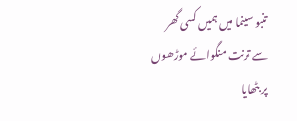تنبو سینما میں ہمیں کسی گھر سے ترنت منگوائے موڑھوں پر بٹھایا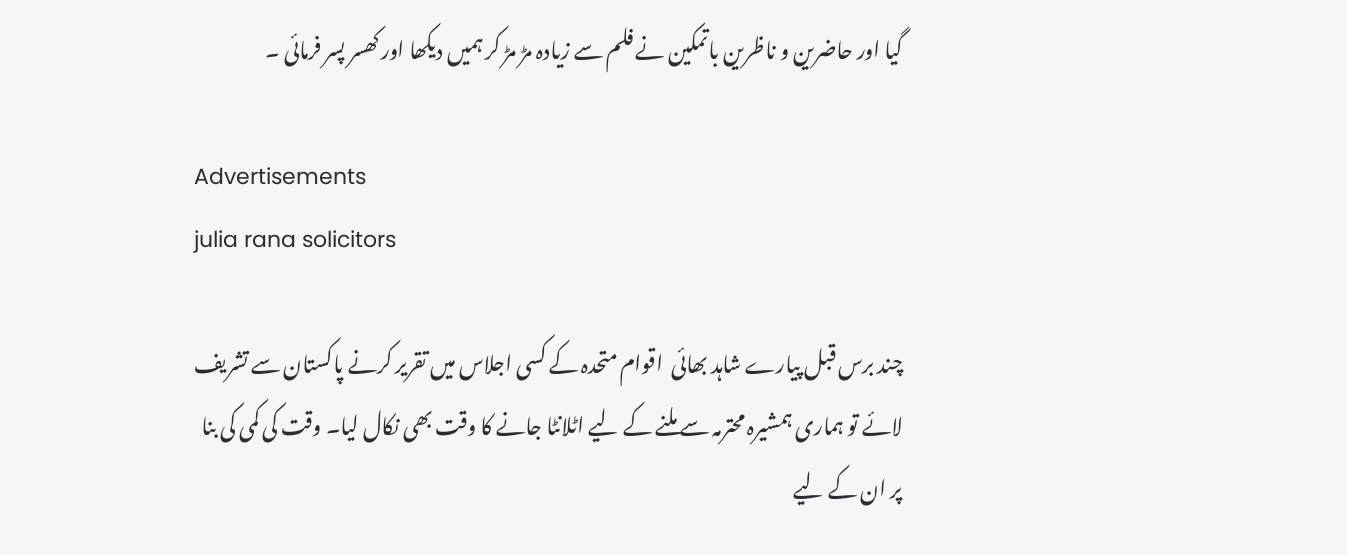گیا اور حاضرین و ناظرین باتمکین نے فلم سے زیادہ مڑ مڑ کر ہمیں دیکھا اور کھسر پسر فرمائی ۔

Advertisements
julia rana solicitors

چند برس قبل پیارے شاہد بھائی  اقوام متحدہ کے کسی اجلاس میں تقریر کرنے پاکستان سے تشریف لائے تو ہماری ہمشیرہ محترمہ سے ملنے کے لیے اٹلانٹا جانے کا وقت بھی نکال لیا۔ وقت کی کمی کی بنا پر ان کے لیے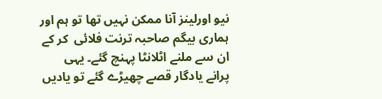نیو اورلینز آنا ممکن نہیں تھا تو ہم اور ہماری بیگم صاحبہ ترنت فلائی  کر کے ان سے ملنے اٹلانٹا پہنچ گئے۔ یہی پرانے یادگار قصے چھیڑے گئے تو یادیں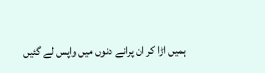ہمیں اڑا کر ان پرانے دنوں میں واپس لے گئیں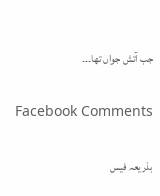جب آتش جواں تھا۔۔۔

Facebook Comments

بذریعہ فیس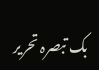بک تبصرہ تحریر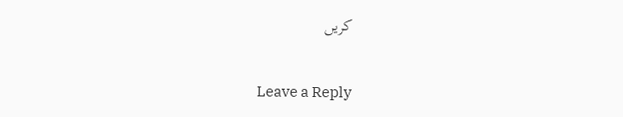کریں

Leave a Reply